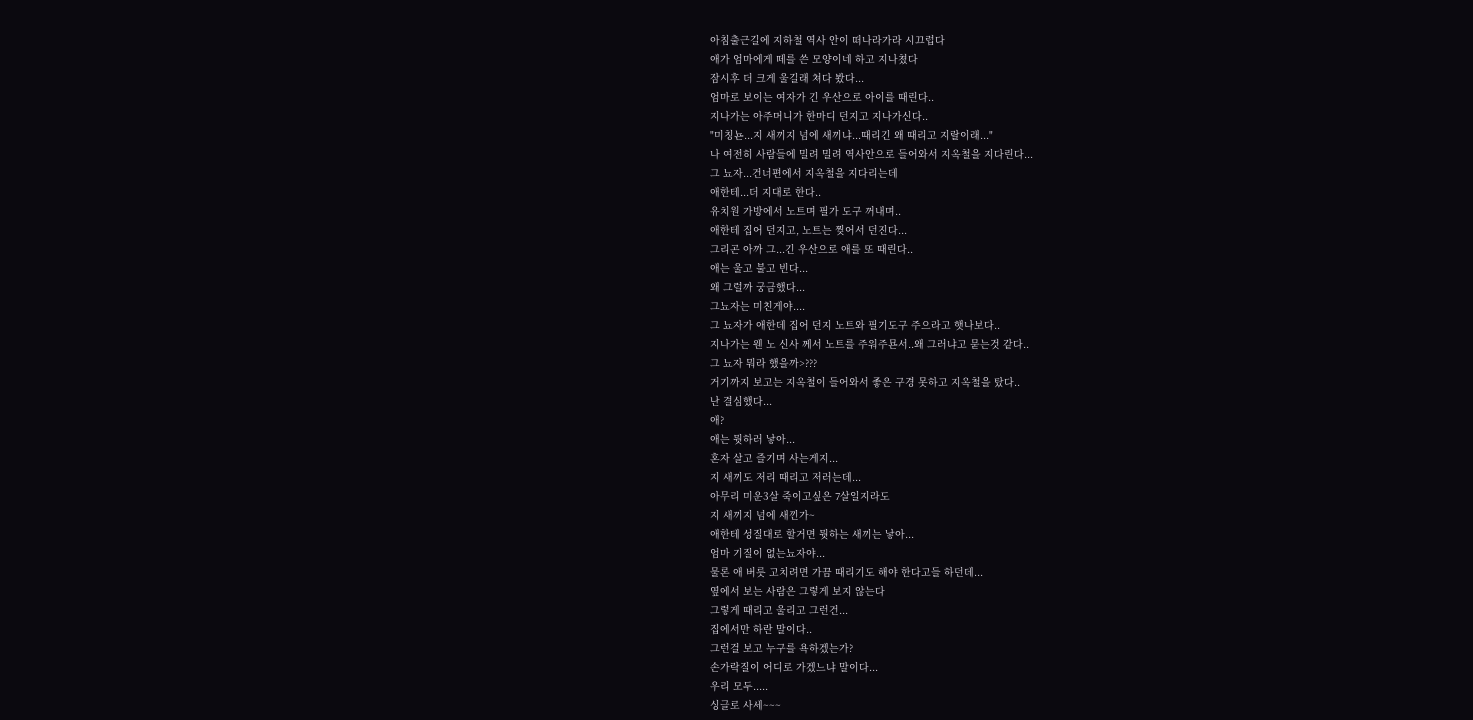아침출근길에 지하철 역사 안이 떠나라가라 시끄럽다
애가 엄마에게 떼를 쓴 모양이네 하고 지나쳤다
잠시후 더 크게 울길래 쳐다 봤다...
엄마로 보이는 여자가 긴 우산으로 아이를 때린다..
지나가는 아주머니가 한마디 던지고 지나가신다..
"미칭뇬...지 새끼지 넘에 새끼냐...때리긴 왜 때리고 지랄이래..."
나 여전히 사람들에 밀려 밀려 역사안으로 들어와서 지옥철을 지다린다...
그 뇨자...건너편에서 지옥철을 지다리는데
애한테...더 지대로 한다..
유치원 가방에서 노트며 필가 도구 꺼내며..
애한테 집어 던지고, 노트는 찢어서 던진다...
그리곤 아까 그...긴 우산으로 애를 또 때린다..
애는 울고 불고 빈다...
왜 그럴까 궁금했다...
그뇨자는 미친게야....
그 뇨자가 애한데 집어 던지 노트와 필기도구 주으라고 햇나보다..
지나가는 웬 노 신사 께서 노트를 주워주묜서..왜 그러냐고 묻는것 같다..
그 뇨자 뭐라 했을까>???
거기까지 보고는 지옥철이 들어와서 좋은 구경 못하고 지옥철을 탔다..
난 결심했다...
애?
애는 뭣하러 낳아...
혼자 살고 즐기며 사는게지...
지 새끼도 저리 때리고 저러는데...
아무리 미운3살 죽이고싶은 7살일지라도
지 새끼지 넘에 새낀가~
애한테 성질대로 할거면 뭣하는 새끼는 낳아...
엄마 기질이 없는뇨자야...
물론 애 버릇 고치려면 가끔 때리기도 해야 한다고들 하던데...
옆에서 보는 사람은 그렇게 보지 않는다
그렇게 때리고 울리고 그런건...
집에서만 하란 말이다..
그런걸 보고 누구를 욕하겠는가?
손가락질이 어디로 가겠느냐 말이다...
우리 모두.....
싱글로 사세~~~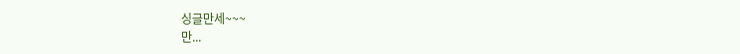싱글만세~~~
만...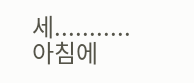세...........
아침에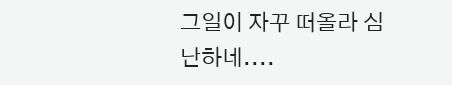그일이 자꾸 떠올라 심난하네....